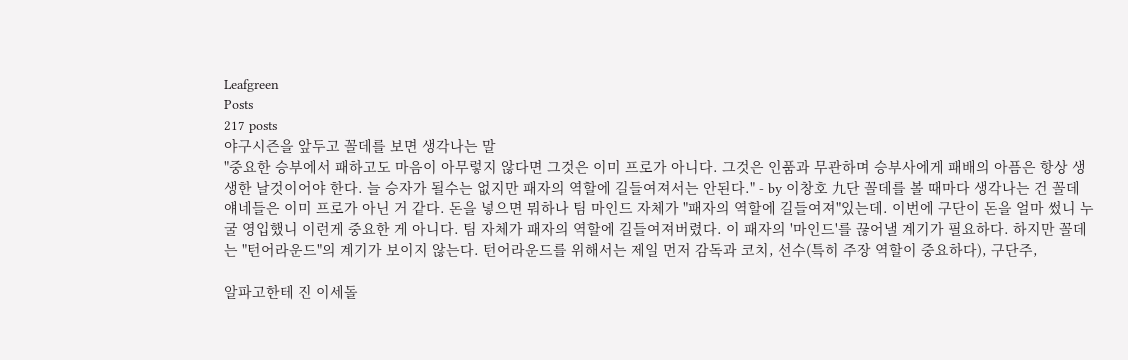Leafgreen
Posts
217 posts
야구시즌을 앞두고 꼴데를 보면 생각나는 말
"중요한 승부에서 패하고도 마음이 아무렇지 않다면 그것은 이미 프로가 아니다. 그것은 인품과 무관하며 승부사에게 패배의 아픔은 항상 생생한 날것이어야 한다. 늘 승자가 될수는 없지만 패자의 역할에 길들여져서는 안된다." - by 이창호 九단 꼴데를 볼 때마다 생각나는 건 꼴데 얘네들은 이미 프로가 아닌 거 같다. 돈을 넣으면 뭐하나 팀 마인드 자체가 "패자의 역할에 길들여져"있는데. 이번에 구단이 돈을 얼마 썼니 누굴 영입했니 이런게 중요한 게 아니다. 팀 자체가 패자의 역할에 길들여져버렸다. 이 패자의 '마인드'를 끊어낼 계기가 필요하다. 하지만 꼴데는 "턴어라운드"의 계기가 보이지 않는다. 턴어라운드를 위해서는 제일 먼저 감독과 코치, 선수(특히 주장 역할이 중요하다), 구단주,

알파고한테 진 이세돌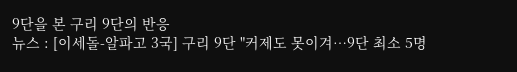9단을 본 구리 9단의 반응
뉴스 : [이세돌-알파고 3국] 구리 9단 "커제도 못이겨…9단 최소 5명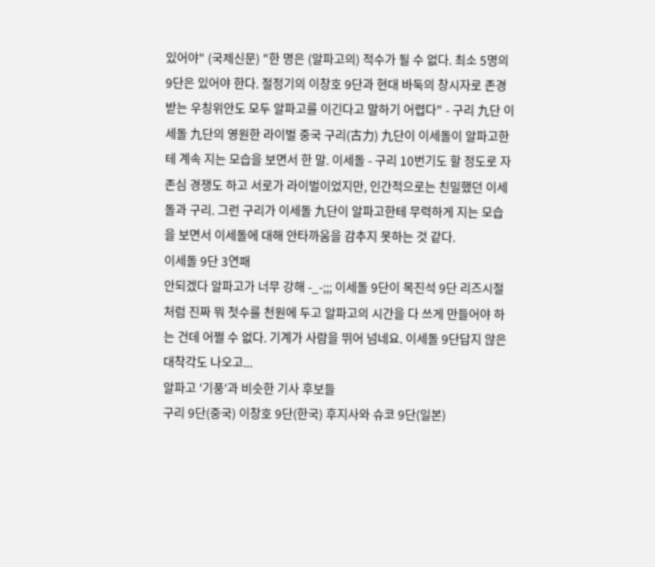있어야" (국제신문) "한 명은 (알파고의) 적수가 될 수 없다. 최소 5명의 9단은 있어야 한다. 절정기의 이창호 9단과 현대 바둑의 창시자로 존경받는 우칭위안도 모두 알파고를 이긴다고 말하기 어렵다" - 구리 九단 이세돌 九단의 영원한 라이벌 중국 구리(古力) 九단이 이세돌이 알파고한테 계속 지는 모습을 보면서 한 말. 이세돌 - 구리 10번기도 할 정도로 자존심 경쟁도 하고 서로가 라이벌이었지만, 인간적으로는 친밀했던 이세돌과 구리. 그런 구리가 이세돌 九단이 알파고한테 무력하게 지는 모습을 보면서 이세돌에 대해 안타까움을 감추지 못하는 것 같다.
이세돌 9단 3연패
안되겠다 알파고가 너무 강해 -_-;;; 이세돌 9단이 목진석 9단 리즈시절처럼 진짜 뭐 첫수를 천원에 두고 알파고의 시간을 다 쓰게 만들어야 하는 건데 어쩔 수 없다. 기계가 사람을 뛰어 넘네요. 이세돌 9단답지 않은 대착각도 나오고...
알파고 '기풍'과 비슷한 기사 후보들
구리 9단(중국) 이창호 9단(한국) 후지사와 슈코 9단(일본)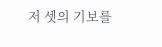저 셋의 기보를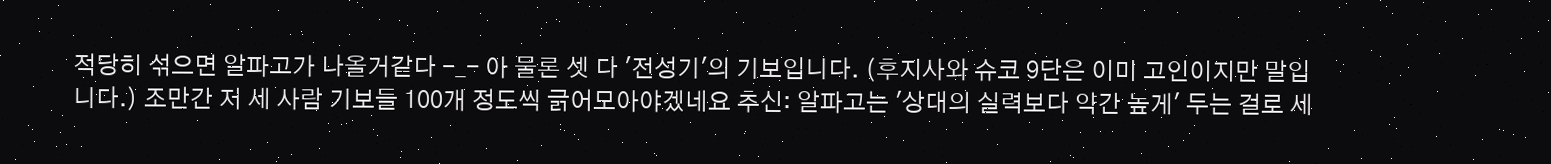적당히 섞으면 알파고가 나올거같다 -_- 아 물론 셋 다 '전성기'의 기보입니다. (후지사와 슈코 9단은 이미 고인이지만 말입니다.) 조만간 저 세 사람 기보들 100개 정도씩 긁어모아야겠네요 추신: 알파고는 '상대의 실력보다 약간 높게' 두는 걸로 세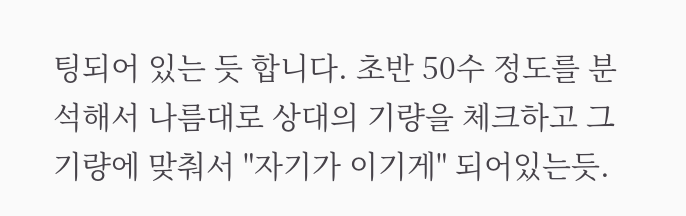팅되어 있는 듯 합니다. 초반 50수 정도를 분석해서 나름대로 상대의 기량을 체크하고 그 기량에 맞춰서 "자기가 이기게" 되어있는듯.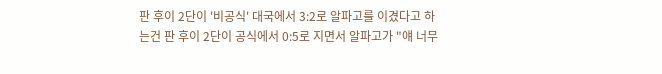판 후이 2단이 '비공식' 대국에서 3:2로 알파고를 이겼다고 하는건 판 후이 2단이 공식에서 0:5로 지면서 알파고가 "얘 너무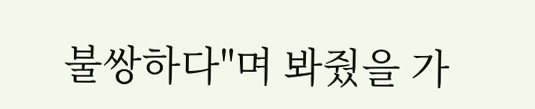불쌍하다"며 봐줬을 가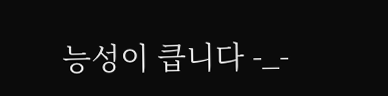능성이 큽니다 -_-